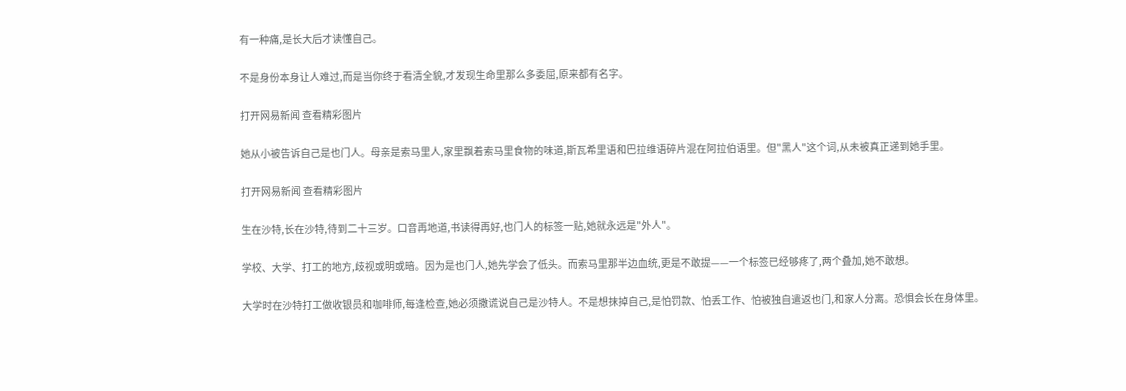有一种痛,是长大后才读懂自己。

不是身份本身让人难过,而是当你终于看清全貌,才发现生命里那么多委屈,原来都有名字。

打开网易新闻 查看精彩图片

她从小被告诉自己是也门人。母亲是索马里人,家里飘着索马里食物的味道,斯瓦希里语和巴拉维语碎片混在阿拉伯语里。但"黑人"这个词,从未被真正递到她手里。

打开网易新闻 查看精彩图片

生在沙特,长在沙特,待到二十三岁。口音再地道,书读得再好,也门人的标签一贴,她就永远是"外人"。

学校、大学、打工的地方,歧视或明或暗。因为是也门人,她先学会了低头。而索马里那半边血统,更是不敢提——一个标签已经够疼了,两个叠加,她不敢想。

大学时在沙特打工做收银员和咖啡师,每逢检查,她必须撒谎说自己是沙特人。不是想抹掉自己,是怕罚款、怕丢工作、怕被独自遣返也门,和家人分离。恐惧会长在身体里。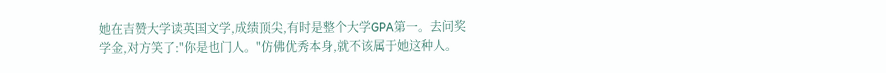她在吉赞大学读英国文学,成绩顶尖,有时是整个大学GPA第一。去问奖学金,对方笑了:"你是也门人。"仿佛优秀本身,就不该属于她这种人。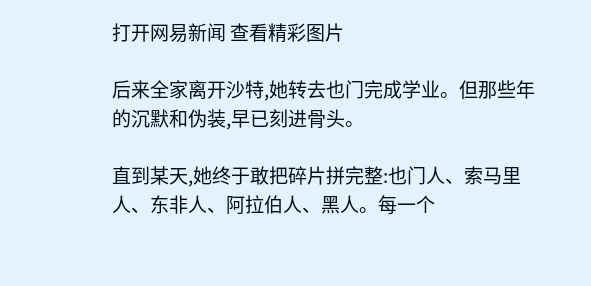打开网易新闻 查看精彩图片

后来全家离开沙特,她转去也门完成学业。但那些年的沉默和伪装,早已刻进骨头。

直到某天,她终于敢把碎片拼完整:也门人、索马里人、东非人、阿拉伯人、黑人。每一个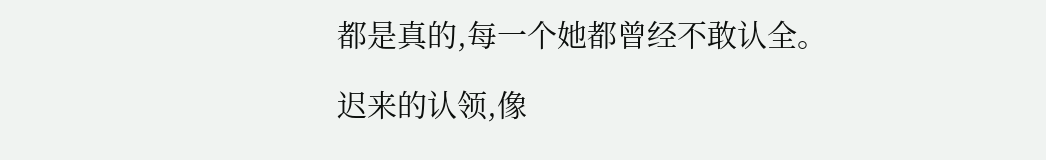都是真的,每一个她都曾经不敢认全。

迟来的认领,像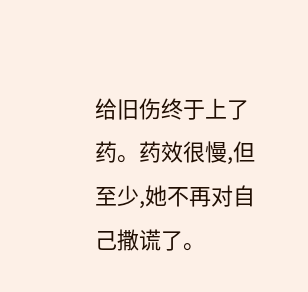给旧伤终于上了药。药效很慢,但至少,她不再对自己撒谎了。